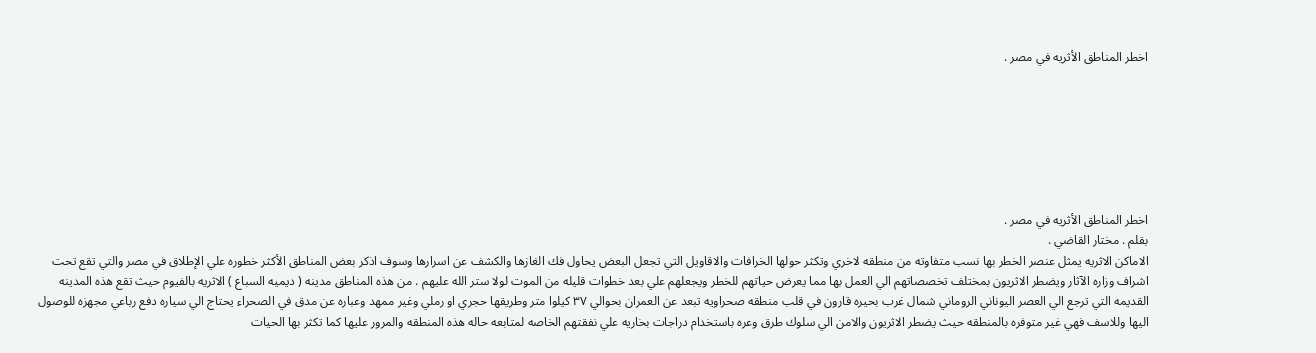اخطر المناطق الأثريه في مصر .







اخطر المناطق الأثريه في مصر .
بقلم . مختار القاضي .
الاماكن الاثريه يمثل عنصر الخطر بها نسب متفاوته من منطقه لاخري وتكثر حولها الخرافات والاقاويل التي تجعل البعض يحاول فك الغازها والكشف عن اسرارها وسوف اذكر بعض المناطق الأكثر خطوره علي الإطلاق في مصر والتي تقع تحت اشراف وزاره الآثار ويضطر الاثريون بمختلف تخصصاتهم الي العمل بها مما يعرض حياتهم للخطر ويجعلهم علي بعد خطوات قليله من الموت لولا ستر الله عليهم . من هذه المناطق مدينه ( ديميه السباع ) الاثريه بالفيوم حيث تقع هذه المدينه القديمه التي ترجع الي العصر اليوناني الروماني شمال غرب بحيره قارون في قلب منطقه صحراويه تبعد عن العمران بحوالي ٣٧ كيلوا متر وطريقها حجري او رملي وغير ممهد وعباره عن مدق في الصحراء يحتاج الي سياره دفع رباعي مجهزه للوصول اليها وللاسف فهي غير متوفره بالمنطقه حيث يضطر الاثريون والامن الي سلوك طرق وعره باستخدام دراجات بخاريه علي نفقتهم الخاصه لمتابعه حاله هذه المنطقه والمرور عليها كما تكثر بها الحيات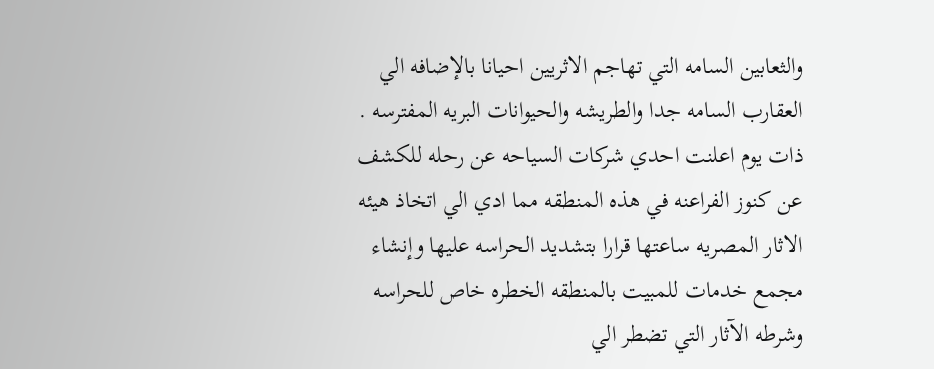والثعابين السامه التي تهاجم الاثريين احيانا بالإضافه الي العقارب السامه جدا والطريشه والحيوانات البريه المفترسه . ذات يوم اعلنت احدي شركات السياحه عن رحله للكشف عن كنوز الفراعنه في هذه المنطقه مما ادي الي اتخاذ هيئه الاثار المصريه ساعتها قرارا بتشديد الحراسه عليها وإنشاء مجمع خدمات للمبيت بالمنطقه الخطره خاص للحراسه وشرطه الآثار التي تضطر الي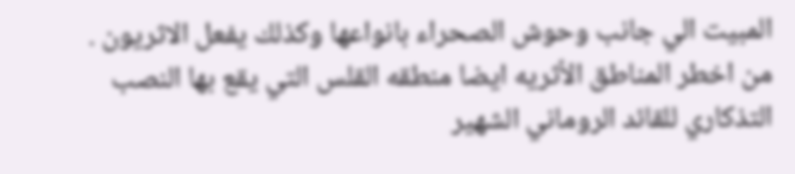المبيت الي جانب وحوش الصحراء بانواعها وكذلك يفعل الاثريون . من اخطر المناطق الأثريه ايضا منطقه القلس التي يقع بها النصب التذكاري للقائد الروماني الشهير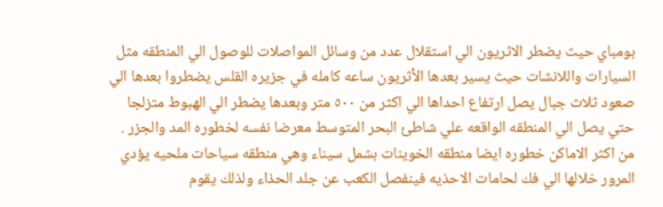بومباي حيث يضطر الاثريون الي استقلال عدد من وسائل المواصلات للوصول الي المنطقه مثل السيارات واللانشات حيث يسير بعدها الأثريون ساعه كامله في جزيره القلس يضطروا بعدها الي صعود ثلاث جبال يصل ارتفاع احداها الي اكثر من ٥٠٠ متر وبعدها يضطر الي الهبوط متزلجا حتي يصل الي المنطقه الواقعه علي شاطئ البحر المتوسط معرضا نفسه لخطوره المد والجزر . من اكثر الاماكن خطوره ايضا منطقه الخوينات بشمل سيناء وهي منطقه سياحات ملحيه يؤدي المرور خلالها الي فك لحامات الاحذيه فينفصل الكعب عن جلد الحذاء ولذلك يقوم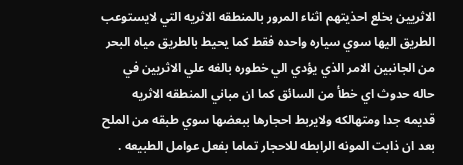الاثريين بخلع احذيتهم اثناء المرور بالمنطقه الاثريه التي لايستوعب الطريق اليها سوي سياره واحده فقط كما يحيط بالطريق مياه البحر من الجانبين الامر الذي يؤدي الي خطوره بالغه علي الاثريين في حاله حدوث اي خطأ من السائق كما ان مباني المنطقه الاثريه قديمه جدا ومتهالكه ولايربط احجارها ببعضها سوي طبقه من الملح بعد ان ذابت المونه الرابطه للاحجار تماما بفعل عوامل الطبيعه .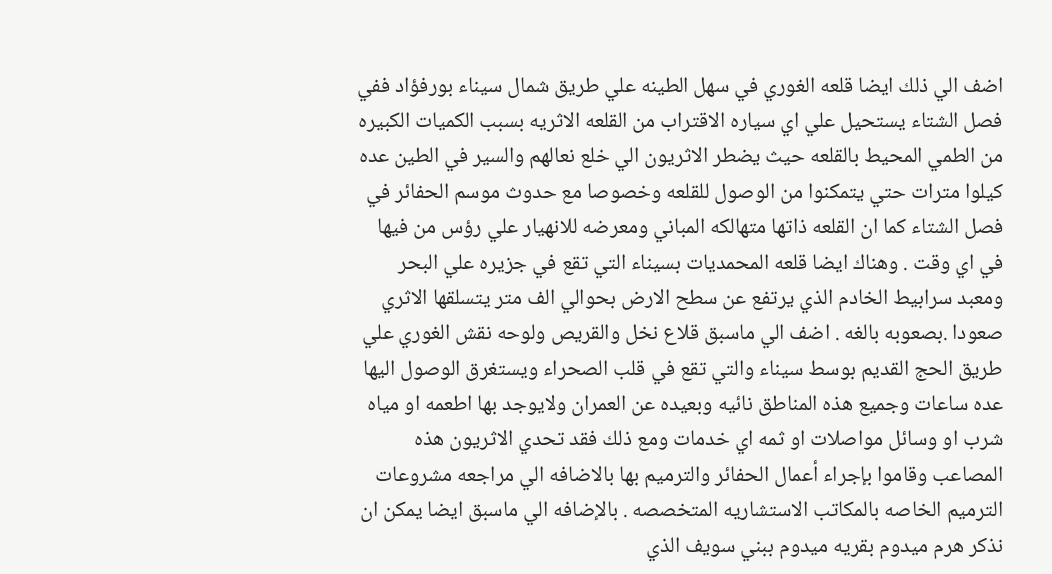اضف الي ذلك ايضا قلعه الغوري في سهل الطينه علي طريق شمال سيناء بورفؤاد ففي فصل الشتاء يستحيل علي اي سياره الاقتراب من القلعه الاثريه بسبب الكميات الكبيره من الطمي المحيط بالقلعه حيث يضطر الاثريون الي خلع نعالهم والسير في الطين عده كيلوا مترات حتي يتمكنوا من الوصول للقلعه وخصوصا مع حدوث موسم الحفائر في فصل الشتاء كما ان القلعه ذاتها متهالكه المباني ومعرضه للانهيار علي رؤس من فيها في اي وقت . وهناك ايضا قلعه المحمديات بسيناء التي تقع في جزيره علي البحر ومعبد سرابيط الخادم الذي يرتفع عن سطح الارض بحوالي الف متر يتسلقها الاثري صعودا .بصعوبه بالغه . اضف الي ماسبق قلاع نخل والقريص ولوحه نقش الغوري علي طريق الحج القديم بوسط سيناء والتي تقع في قلب الصحراء ويستغرق الوصول اليها عده ساعات وجميع هذه المناطق نائيه وبعيده عن العمران ولايوجد بها اطعمه او مياه شرب او وسائل مواصلات او ثمه اي خدمات ومع ذلك فقد تحدي الاثريون هذه المصاعب وقاموا بإجراء أعمال الحفائر والترميم بها بالاضافه الي مراجعه مشروعات الترميم الخاصه بالمكاتب الاستشاريه المتخصصه . بالإضافه الي ماسبق ايضا يمكن ان نذكر هرم ميدوم بقريه ميدوم ببني سويف الذي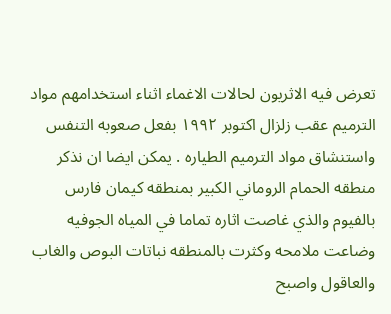تعرض فيه الاثريون لحالات الاغماء اثناء استخدامهم مواد الترميم عقب زلزال اكتوبر ١٩٩٢ بفعل صعوبه التنفس واستنشاق مواد الترميم الطياره . يمكن ايضا ان نذكر منطقه الحمام الروماني الكبير بمنطقه كيمان فارس بالفيوم والذي غاصت اثاره تماما في المياه الجوفيه وضاعت ملامحه وكثرت بالمنطقه نباتات البوص والغاب والعاقول واصبح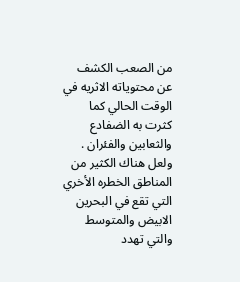من الصعب الكشف عن محتوياته الاثريه في الوقت الحالي كما كثرت به الضفادع والثعابين والفئران . ولعل هناك الكثير من المناطق الخطره الأخري التي تقع في البحرين الابيض والمتوسط والتي تهدد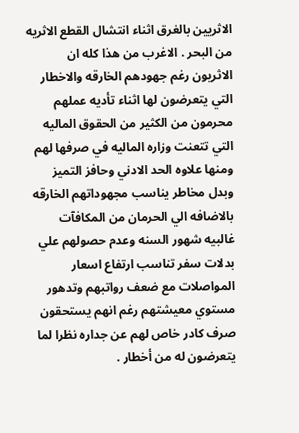الاثريين بالغرق اثناء انتشال القطع الاثريه من البحر . الاغرب من هذا كله ان الاثريون رغم جهودهم الخارقه والاخطار التي يتعرضون لها اثناء تأديه عملهم محرمون من الكثير من الحقوق الماليه التي تتعنت وزاره الماليه في صرفها لهم ومنها علاوه الحد الادني وحافز التميز وبدل مخاطر يناسب مجهوداتهم الخارقه بالاضافه الي الحرمان من المكافآت غالبيه شهور السنه وعدم حصولهم علي بدلات سفر تناسب ارتفاع اسعار المواصلات مع ضعف رواتبهم وتدهور مستوي معيشتهم رغم انهم يستحقون صرف كادر خاص لهم عن جداره نظرا لما يتعرضون له من أخطار .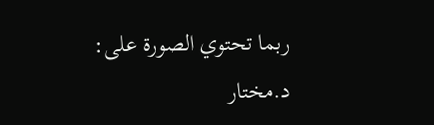ربما تحتوي الصورة على: د.مختار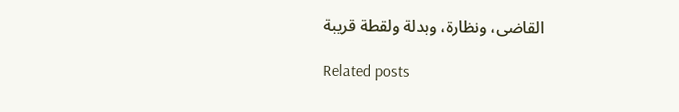القاضى، ونظارة، وبدلة ولقطة قريبة

Related posts